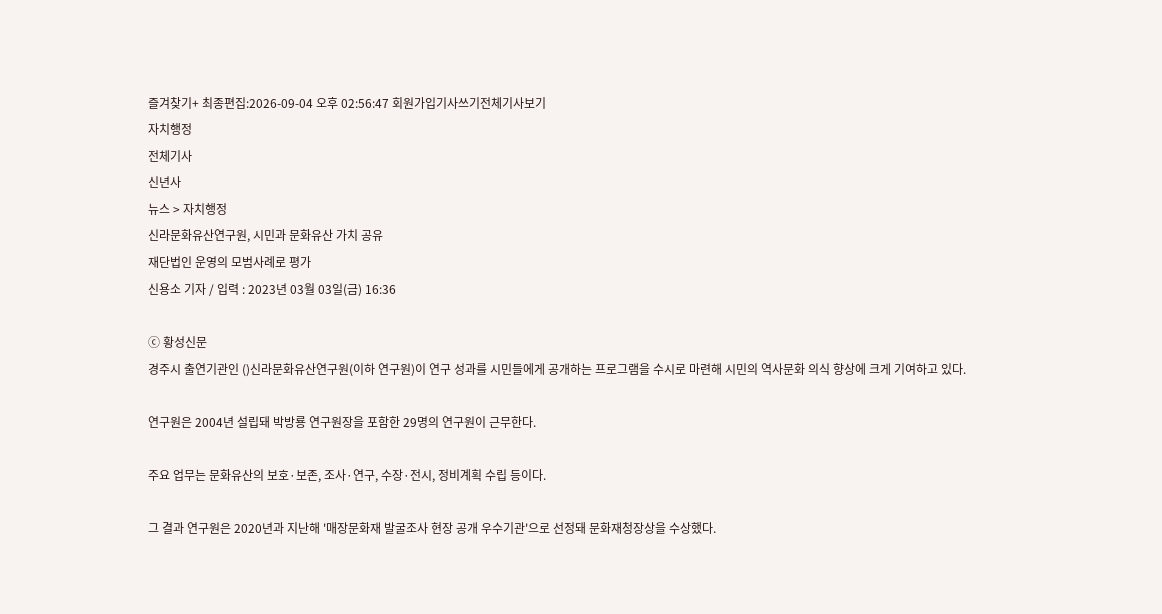즐겨찾기+ 최종편집:2026-09-04 오후 02:56:47 회원가입기사쓰기전체기사보기
자치행정
전체기사
신년사
뉴스 > 자치행정
신라문화유산연구원, 시민과 문화유산 가치 공유
재단법인 운영의 모범사례로 평가
신용소 기자 / 입력 : 2023년 03월 03일(금) 16:36

ⓒ 황성신문
경주시 출연기관인 ()신라문화유산연구원(이하 연구원)이 연구 성과를 시민들에게 공개하는 프로그램을 수시로 마련해 시민의 역사문화 의식 향상에 크게 기여하고 있다.

연구원은 2004년 설립돼 박방룡 연구원장을 포함한 29명의 연구원이 근무한다.

주요 업무는 문화유산의 보호·보존, 조사·연구, 수장·전시, 정비계획 수립 등이다.

그 결과 연구원은 2020년과 지난해 '매장문화재 발굴조사 현장 공개 우수기관'으로 선정돼 문화재청장상을 수상했다.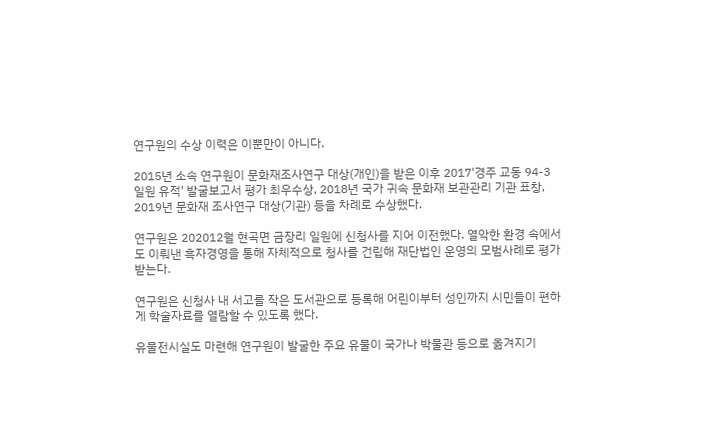연구원의 수상 이력은 이뿐만이 아니다.

2015년 소속 연구원이 문화재조사연구 대상(개인)을 받은 이후 2017'경주 교동 94-3 일원 유적' 발굴보고서 평가 최우수상, 2018년 국가 귀속 문화재 보관관리 기관 표창, 2019년 문화재 조사연구 대상(기관) 등을 차례로 수상했다.

연구원은 202012월 현곡면 금장리 일원에 신청사를 지어 이전했다. 열악한 환경 속에서도 이뤄낸 흑자경영을 통해 자체적으로 청사를 건립해 재단법인 운영의 모범사례로 평가받는다.

연구원은 신청사 내 서고를 작은 도서관으로 등록해 어린이부터 성인까지 시민들이 편하게 학술자료를 열람할 수 있도록 했다.

유물전시실도 마련해 연구원이 발굴한 주요 유물이 국가나 박물관 등으로 옮겨지기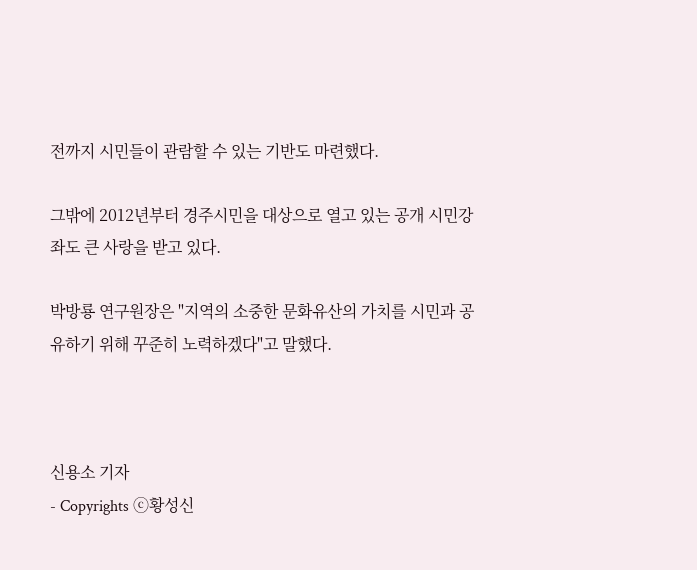전까지 시민들이 관람할 수 있는 기반도 마련했다.

그밖에 2012년부터 경주시민을 대상으로 열고 있는 공개 시민강좌도 큰 사랑을 받고 있다.

박방룡 연구원장은 "지역의 소중한 문화유산의 가치를 시민과 공유하기 위해 꾸준히 노력하겠다"고 말했다.



신용소 기자
- Copyrights ⓒ황성신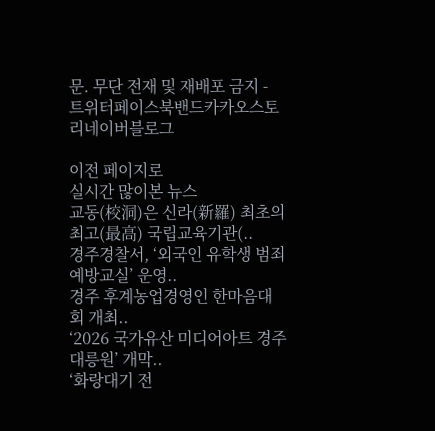문. 무단 전재 및 재배포 금지 -
트위터페이스북밴드카카오스토리네이버블로그

이전 페이지로
실시간 많이본 뉴스
교동(校洞)은 신라(新羅) 최초의 최고(最高) 국립교육기관(..
경주경찰서, ‘외국인 유학생 범죄예방교실’ 운영..
경주 후계농업경영인 한마음대회 개최..
‘2026 국가유산 미디어아트 경주 대릉원’ 개막..
‘화랑대기 전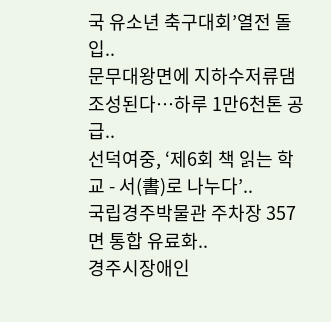국 유소년 축구대회’열전 돌입..
문무대왕면에 지하수저류댐 조성된다…하루 1만6천톤 공급..
선덕여중, ‘제6회 책 읽는 학교 - 서(書)로 나누다’..
국립경주박물관 주차장 357면 통합 유료화..
경주시장애인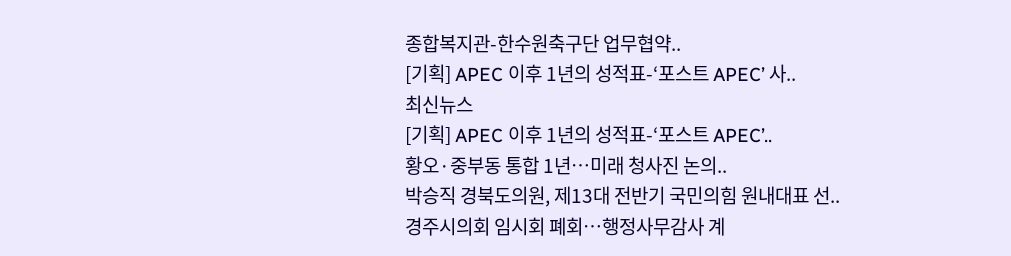종합복지관-한수원축구단 업무협약..
[기획] APEC 이후 1년의 성적표-‘포스트 APEC’ 사..
최신뉴스
[기획] APEC 이후 1년의 성적표-‘포스트 APEC’..
황오·중부동 통합 1년…미래 청사진 논의..
박승직 경북도의원, 제13대 전반기 국민의힘 원내대표 선..
경주시의회 임시회 폐회…행정사무감사 계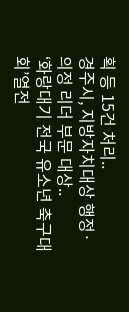획 등 15건 처리..
경주시, 지방자치대상 행정·의정 리더 부문 대상..
‘화랑대기 전국 유소년 축구대회’열전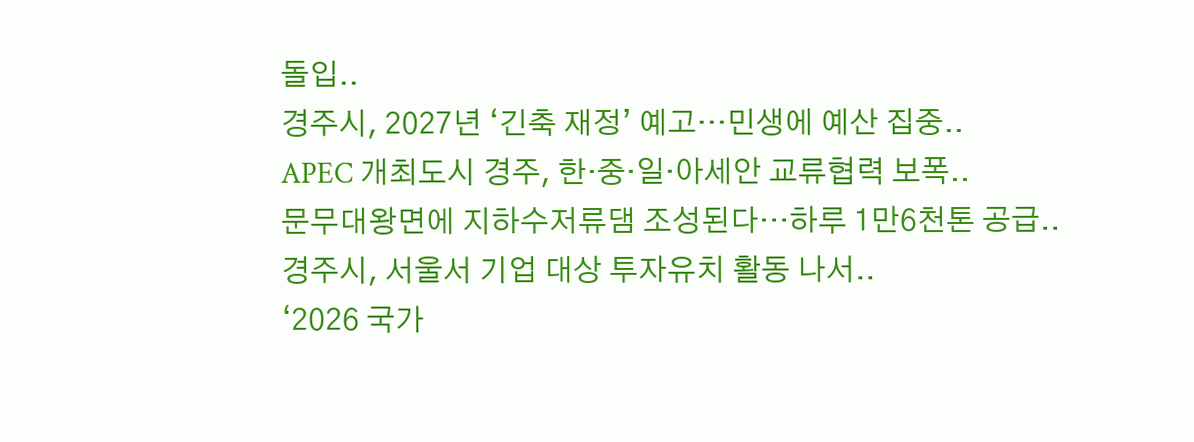돌입..
경주시, 2027년 ‘긴축 재정’ 예고…민생에 예산 집중..
APEC 개최도시 경주, 한·중·일·아세안 교류협력 보폭..
문무대왕면에 지하수저류댐 조성된다…하루 1만6천톤 공급..
경주시, 서울서 기업 대상 투자유치 활동 나서..
‘2026 국가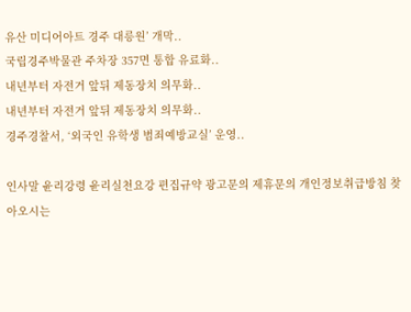유산 미디어아트 경주 대릉원’ 개막..
국립경주박물관 주차장 357면 통합 유료화..
내년부터 자전거 앞뒤 제동장치 의무화..
내년부터 자전거 앞뒤 제동장치 의무화..
경주경찰서, ‘외국인 유학생 범죄예방교실’ 운영..

인사말 윤리강령 윤리실천요강 편집규약 광고문의 제휴문의 개인정보취급방침 찾아오시는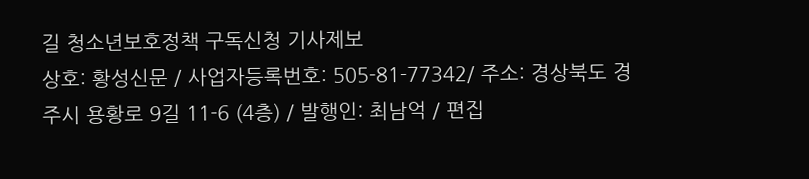길 청소년보호정책 구독신청 기사제보
상호: 황성신문 / 사업자등록번호: 505-81-77342/ 주소: 경상북도 경주시 용황로 9길 11-6 (4층) / 발행인: 최남억 / 편집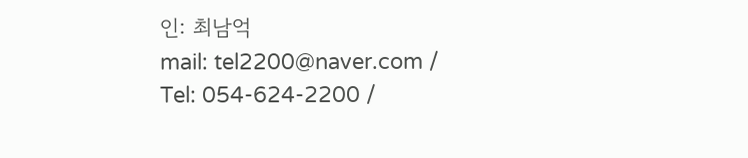인: 최남억
mail: tel2200@naver.com / Tel: 054-624-2200 /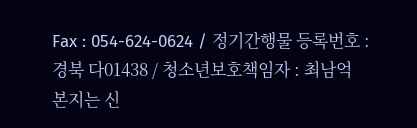Fax : 054-624-0624 / 정기간행물 등록번호 : 경북 다01438 / 청소년보호책임자 : 최남억
본지는 신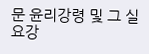문 윤리강령 및 그 실요강